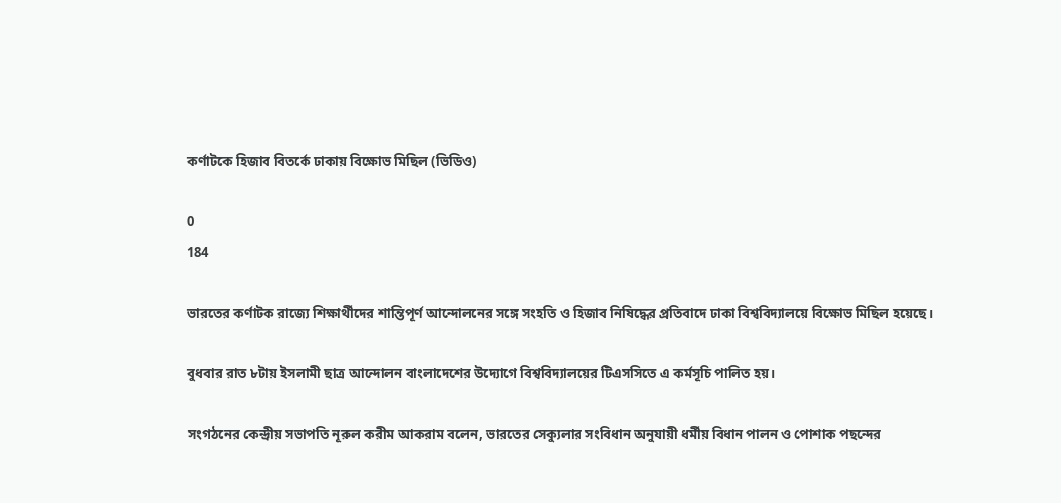কর্ণাটকে হিজাব বিতর্কে ঢাকায় বিক্ষোভ মিছিল (ভিডিও)

0
184

ভারতের কর্ণাটক রাজ্যে শিক্ষার্থীদের শান্তিপূর্ণ আন্দোলনের সঙ্গে সংহতি ও হিজাব নিষিদ্ধের প্রতিবাদে ঢাকা বিশ্ববিদ্যালয়ে বিক্ষোভ মিছিল হয়েছে।

বুধবার রাত ৮টায় ইসলামী ছাত্র আন্দোলন বাংলাদেশের উদ্যোগে বিশ্ববিদ্যালয়ের টিএসসিতে এ কর্মসূচি পালিত হয়।

সংগঠনের কেন্দ্রীয় সভাপতি নূরুল করীম আকরাম বলেন, ভারতের সেক্যুলার সংবিধান অনুযায়ী ধর্মীয় বিধান পালন ও পোশাক পছন্দের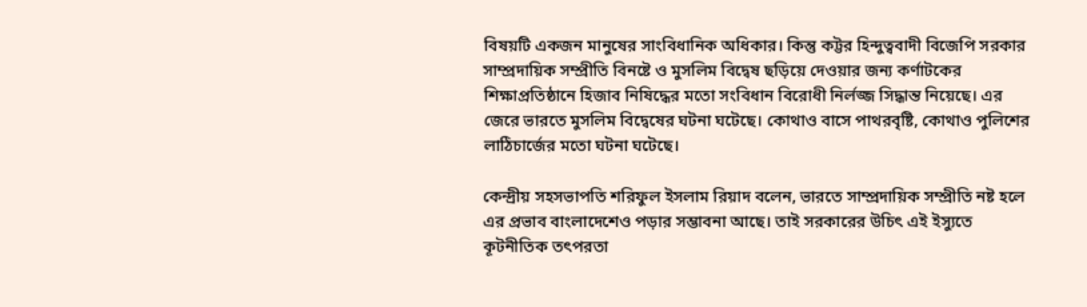বিষয়টি একজন মানুষের সাংবিধানিক অধিকার। কিন্তু কট্টর হিন্দুত্ববাদী বিজেপি সরকার সাম্প্রদায়িক সম্প্রীতি বিনষ্টে ও মুসলিম বিদ্বেষ ছড়িয়ে দেওয়ার জন্য কর্ণাটকের শিক্ষাপ্রতিষ্ঠানে হিজাব নিষিদ্ধের মতো সংবিধান বিরোধী নির্লজ্জ সিদ্ধান্ত নিয়েছে। এর জেরে ভারতে মুসলিম বিদ্বেষের ঘটনা ঘটেছে। কোথাও বাসে পাথরবৃষ্টি, কোথাও পুলিশের লাঠিচার্জের মতো ঘটনা ঘটেছে।

কেন্দ্রীয় সহসভাপতি শরিফুল ইসলাম রিয়াদ বলেন, ভারতে সাম্প্রদায়িক সম্প্রীতি নষ্ট হলে এর প্রভাব বাংলাদেশেও পড়ার সম্ভাবনা আছে। তাই সরকারের উচিৎ এই ইস্যুতে কূটনীতিক তৎপরতা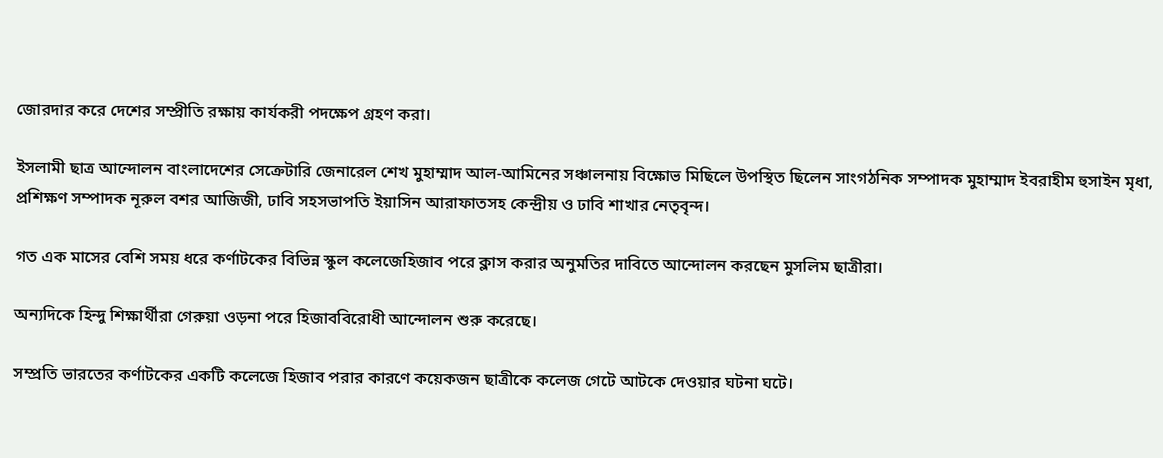জোরদার করে দেশের সম্প্রীতি রক্ষায় কার্যকরী পদক্ষেপ গ্রহণ করা।

ইসলামী ছাত্র আন্দোলন বাংলাদেশের সেক্রেটারি জেনারেল শেখ মুহাম্মাদ আল-আমিনের সঞ্চালনায় বিক্ষোভ মিছিলে উপস্থিত ছিলেন সাংগঠনিক সম্পাদক মুহাম্মাদ ইবরাহীম হুসাইন মৃধা, প্রশিক্ষণ সম্পাদক নূরুল বশর আজিজী, ঢাবি সহসভাপতি ইয়াসিন আরাফাতসহ কেন্দ্রীয় ও ঢাবি শাখার নেতৃবৃন্দ।

গত এক মাসের বেশি সময় ধরে কর্ণাটকের বিভিন্ন স্কুল কলেজেহিজাব পরে ক্লাস করার অনুমতির দাবিতে আন্দোলন করছেন মুসলিম ছাত্রীরা।

অন্যদিকে হিন্দু শিক্ষার্থীরা গেরুয়া ওড়না পরে হিজাববিরোধী আন্দোলন শুরু করেছে।

সম্প্রতি ভারতের কর্ণাটকের একটি কলেজে হিজাব পরার কারণে কয়েকজন ছাত্রীকে কলেজ গেটে আটকে দেওয়ার ঘটনা ঘটে।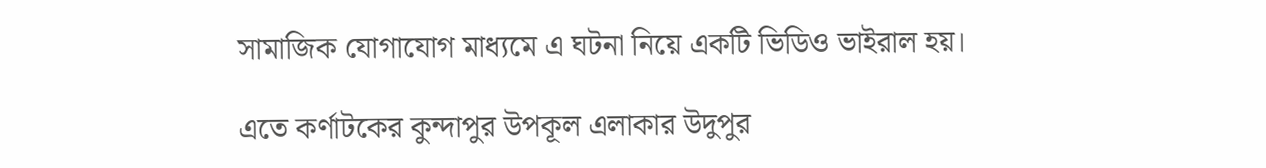সামাজিক যোগাযোগ মাধ্যমে এ ঘটনা নিয়ে একটি ভিডিও ভাইরাল হয়।

এতে কর্ণাটকের কুন্দাপুর উপকূল এলাকার উদুপুর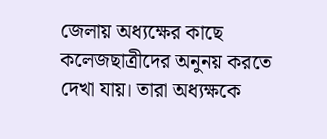জেলায় অধ্যক্ষের কাছে কলেজছাত্রীদের অনুনয় করতে দেখা যায়। তারা অধ্যক্ষকে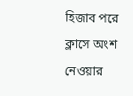হিজাব পরে ক্লাসে অংশ নেওয়ার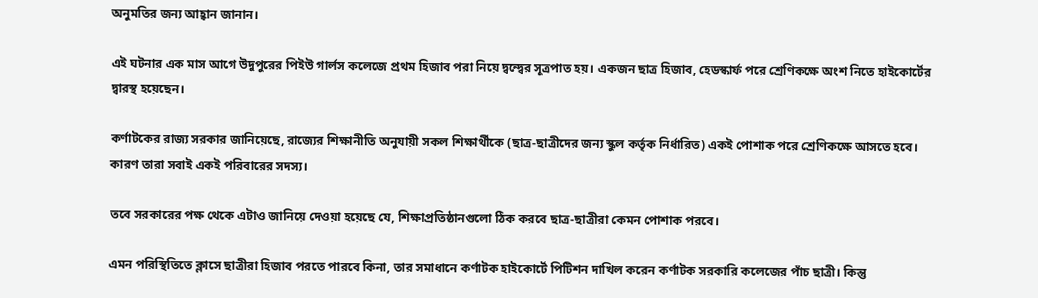অনুমতির জন্য আহ্বান জানান।

এই ঘটনার এক মাস আগে উদুপুরের পিইউ গার্লস কলেজে প্রথম হিজাব পরা নিয়ে দ্বন্দ্বের সূত্রপাত হয়। একজন ছাত্র হিজাব, হেডস্কার্ফ পরে শ্রেণিকক্ষে অংশ নিতে হাইকোর্টের দ্বারস্থ হয়েছেন।

কর্ণাটকের রাজ্য সরকার জানিয়েছে, রাজ্যের শিক্ষানীতি অনুযায়ী সকল শিক্ষার্থীকে (ছাত্র-ছাত্রীদের জন্য স্কুল কর্তৃক নির্ধারিত) একই পোশাক পরে শ্রেণিকক্ষে আসতে হবে। কারণ তারা সবাই একই পরিবারের সদস্য।

তবে সরকারের পক্ষ থেকে এটাও জানিয়ে দেওয়া হয়েছে যে, শিক্ষাপ্রতিষ্ঠানগুলো ঠিক করবে ছাত্র-ছাত্রীরা কেমন পোশাক পরবে।

এমন পরিস্থিতিতে ক্লাসে ছাত্রীরা হিজাব পরতে পারবে কিনা, তার সমাধানে কর্ণাটক হাইকোর্টে পিটিশন দাখিল করেন কর্ণাটক সরকারি কলেজের পাঁচ ছাত্রী। কিন্তু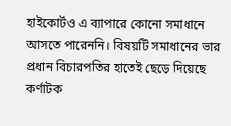হাইকোর্টও এ ব্যাপারে কোনো সমাধানে আসতে পারেননি। বিষয়টি সমাধানের ভার প্রধান বিচারপতির হাতেই ছেড়ে দিয়েছে কর্ণাটক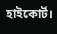হাইকোর্ট।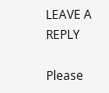LEAVE A REPLY

Please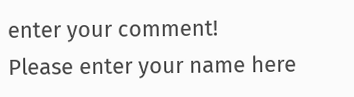enter your comment!
Please enter your name here